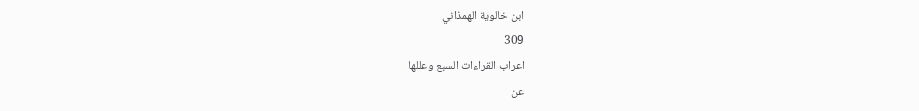ابن خالوية الهمذاني
309
اعراب القراءات السبع وعللها
عن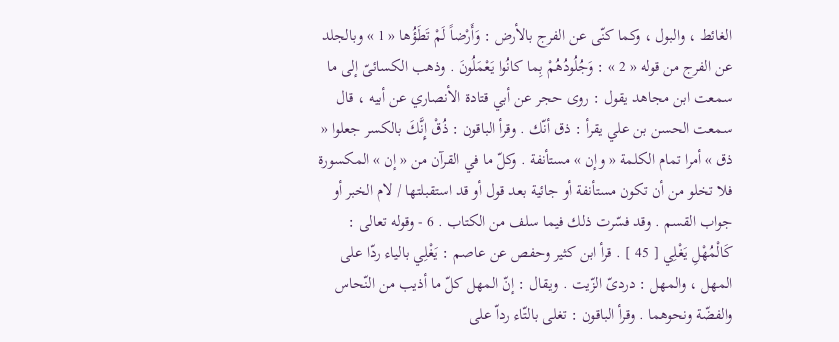الغائط ، والبول ، وكما كنّى عن الفرج بالأرض : وَأَرْضاً لَمْ تَطَؤُها « 1 » وبالجلد عن الفرج من قوله « 2 » : وَجُلُودُهُمْ بِما كانُوا يَعْمَلُونَ . وذهب الكسائىّ إلى ما سمعت ابن مجاهد يقول : روى حجر عن أبي قتادة الأنصاري عن أبيه ، قال سمعت الحسن بن علي يقرأ : ذق أنّك . وقرأ الباقون : ذُقْ إِنَّكَ بالكسر جعلوا « ذق » أمرا تمام الكلمة « وإن » مستأنفة . وكلّ ما في القرآن من « إن » المكسورة فلا تخلو من أن تكون مستأنفة أو جائية بعد قول أو قد استقبلتها / لام الخبر أو جواب القسم . وقد فسّرت ذلك فيما سلف من الكتاب . 6 - وقوله تعالى : كَالْمُهْلِ يَغْلِي [ 45 ] . قرأ ابن كثير وحفص عن عاصم : يَغْلِي بالياء ردّا على المهل ، والمهل : دردىّ الزّيت . ويقال : إنّ المهل كلّ ما أذيب من النّحاس والفضّة ونحوهما . وقرأ الباقون : تغلى بالتّاء رداّ على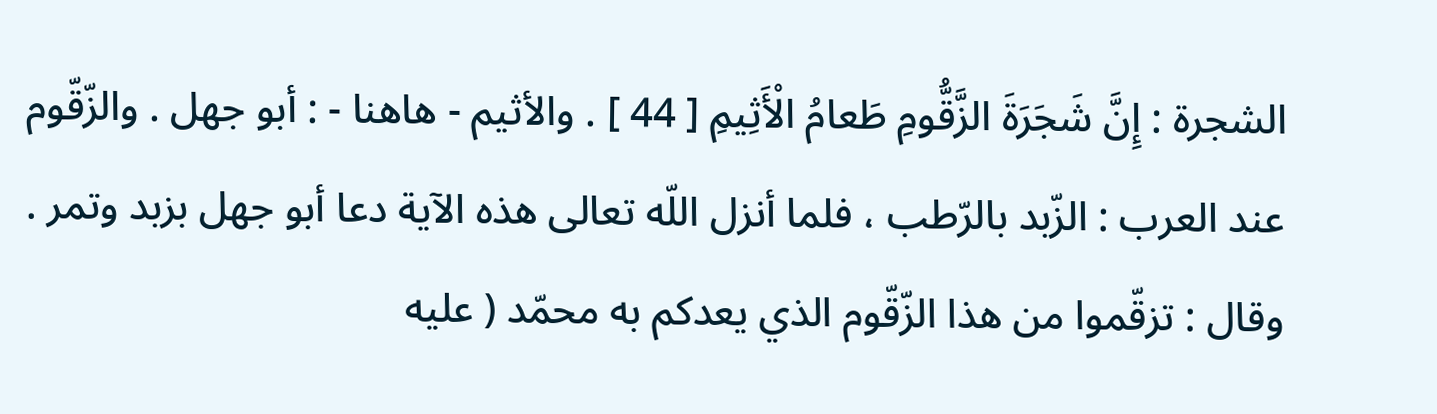الشجرة : إِنَّ شَجَرَةَ الزَّقُّومِ طَعامُ الْأَثِيمِ [ 44 ] . والأثيم - هاهنا - : أبو جهل . والزّقّوم عند العرب : الزّبد بالرّطب ، فلما أنزل اللّه تعالى هذه الآية دعا أبو جهل بزبد وتمر . وقال : تزقّموا من هذا الزّقّوم الذي يعدكم به محمّد ( عليه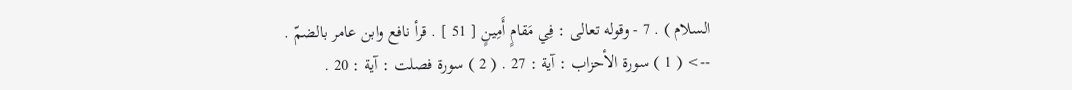السلام ) . 7 - وقوله تعالى : فِي مَقامٍ أَمِينٍ [ 51 ] . قرأ نافع وابن عامر بالضمّ .
--> ( 1 ) سورة الأحزاب : آية : 27 . ( 2 ) سورة فصلت : آية : 20 .